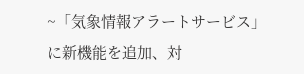~「気象情報アラートサービス」に新機能を追加、対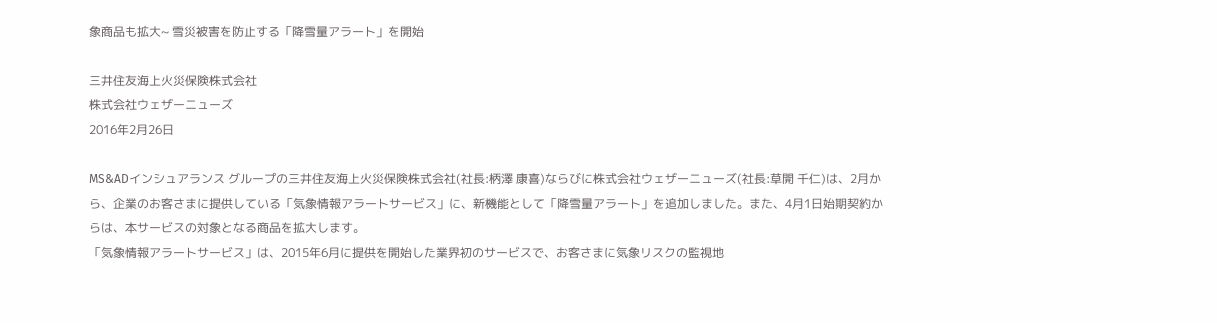象商品も拡大~ 雪災被害を防止する「降雪量アラート」を開始

三井住友海上火災保険株式会社
株式会社ウェザーニューズ
2016年2月26日

MS&ADインシュアランス グループの三井住友海上火災保険株式会社(社長:柄澤 康喜)ならびに株式会社ウェザーニューズ(社長:草開 千仁)は、2月から、企業のお客さまに提供している「気象情報アラートサービス」に、新機能として「降雪量アラート」を追加しました。また、4月1日始期契約からは、本サービスの対象となる商品を拡大します。
「気象情報アラートサービス」は、2015年6月に提供を開始した業界初のサービスで、お客さまに気象リスクの監視地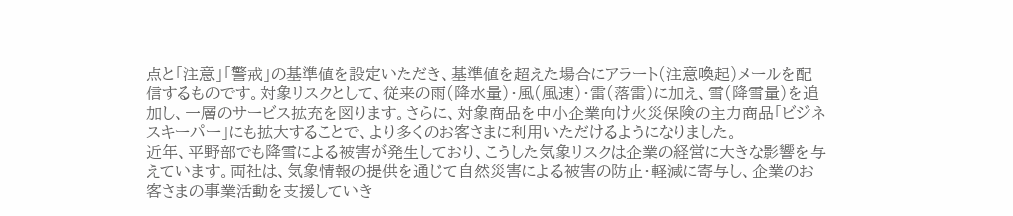点と「注意」「警戒」の基準値を設定いただき、基準値を超えた場合にアラート(注意喚起)メールを配信するものです。対象リスクとして、従来の雨(降水量)・風(風速)・雷(落雷)に加え、雪(降雪量)を追加し、一層のサービス拡充を図ります。さらに、対象商品を中小企業向け火災保険の主力商品「ビジネスキーパー」にも拡大することで、より多くのお客さまに利用いただけるようになりました。
近年、平野部でも降雪による被害が発生しており、こうした気象リスクは企業の経営に大きな影響を与えています。両社は、気象情報の提供を通じて自然災害による被害の防止・軽減に寄与し、企業のお客さまの事業活動を支援していき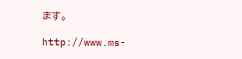ます。

http://www.ms-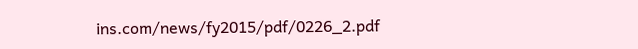ins.com/news/fy2015/pdf/0226_2.pdf